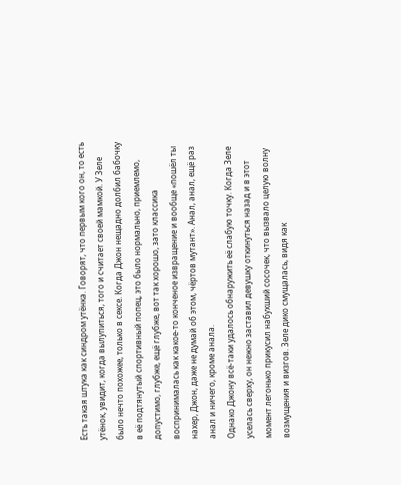Есть такая штука как синдром утёнка. Говорят, что первым кого он, то есть утёнок, увидит, когда вылупиться, того и считает своей мамкой. У Зеле было нечто похожее, только в сексе. Когда Джон нещадно долбил бабочку в её подтянутый спортивный попец, это было нормально, приемлемо, допустимо, глубже, ещё глубже, вот так хорошо, зато классика воспринималась как какое-то конченое извращение и вообще «пошёл ты нахер, Джон, даже не думай об этом, чёртов мутант». Анал, анал, ещё раз анал и ничего, кроме анала.
Однако Джону всё-таки удалось обнаружить её слабую точку. Когда Зеле уселась сверху, он нежно заставил девушку откинуться назад и в этот момент легонько прикусил набухший сосочек, что вызвало целую волну возмущения и визгов. Зеле дико смущалась, видя как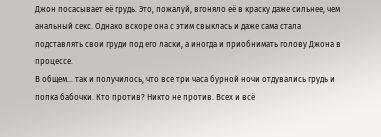Джон посасывает её грудь. Это, пожалуй, вгоняло её в краску даже сильнее, чем анальный секс. Однако вскоре она с этим свыклась и даже сама стала подставлять свои груди под его ласки, а иногда и приобнимать голову Джона в процессе.
В общем… так и получилось, что все три часа бурной ночи отдувались грудь и попка бабочки. Кто против? Никто не против. Всех и всё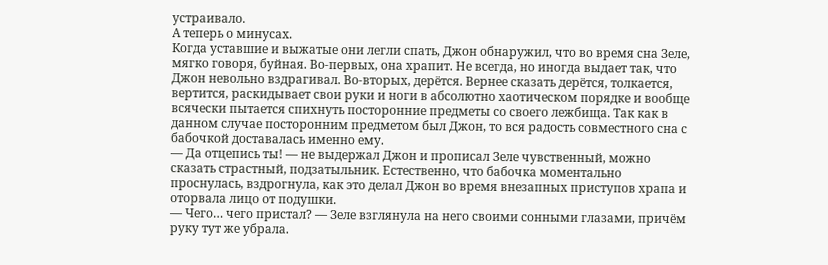устраивало.
А теперь о минусах.
Когда уставшие и выжатые они легли спать, Джон обнаружил, что во время сна Зеле, мягко говоря, буйная. Во-первых, она храпит. Не всегда, но иногда выдает так, что Джон невольно вздрагивал. Во-вторых, дерётся. Вернее сказать дерётся, толкается, вертится, раскидывает свои руки и ноги в абсолютно хаотическом порядке и вообще всячески пытается спихнуть посторонние предметы со своего лежбища. Так как в данном случае посторонним предметом был Джон, то вся радость совместного сна с бабочкой доставалась именно ему.
— Да отцепись ты! — не выдержал Джон и прописал Зеле чувственный, можно сказать страстный, подзатыльник. Естественно, что бабочка моментально проснулась, вздрогнула, как это делал Джон во время внезапных приступов храпа и оторвала лицо от подушки.
— Чего… чего пристал? — Зеле взглянула на него своими сонными глазами, причём руку тут же убрала.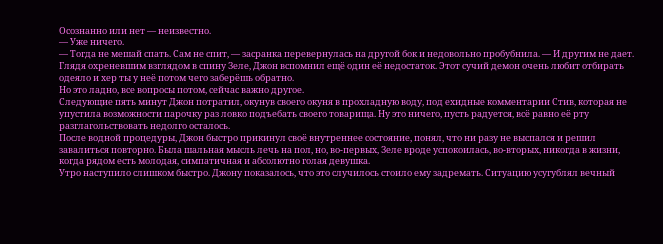Осознанно или нет — неизвестно.
— Уже ничего.
— Тогда не мешай спать. Сам не спит, — засранка перевернулась на другой бок и недовольно пробубнила. — И другим не дает.
Глядя охреневшим взглядом в спину Зеле, Джон вспомнил ещё один её недостаток. Этот сучий демон очень любит отбирать одеяло и хер ты у неё потом чего заберёшь обратно.
Но это ладно, все вопросы потом, сейчас важно другое.
Следующие пять минут Джон потратил, окунув своего окуня в прохладную воду, под ехидные комментарии Стив, которая не упустила возможности парочку раз ловко подъебать своего товарища. Ну это ничего, пусть радуется, всё равно её рту разглагольствовать недолго осталось.
После водной процедуры, Джон быстро прикинул своё внутреннее состояние, понял, что ни разу не выспался и решил завалиться повторно. Была шальная мысль лечь на пол, но, во-первых, Зеле вроде успокоилась, во-вторых, никогда в жизни, когда рядом есть молодая, симпатичная и абсолютно голая девушка.
Утро наступило слишком быстро. Джону показалось, что это случилось стоило ему задремать. Ситуацию усугублял вечный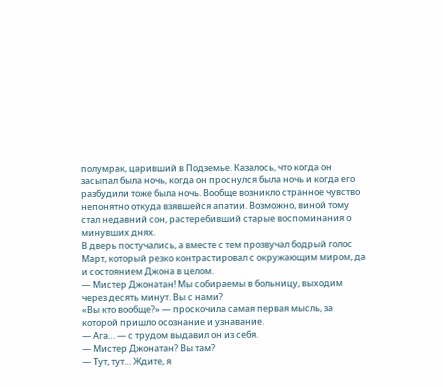полумрак, царивший в Подземье. Казалось, что когда он засыпал была ночь, когда он проснулся была ночь и когда его разбудили тоже была ночь. Вообще возникло странное чувство непонятно откуда взявшейся апатии. Возможно, виной тому стал недавний сон, растеребивший старые воспоминания о минувших днях.
В дверь постучались, а вместе с тем прозвучал бодрый голос Март, который резко контрастировал с окружающим миром, да и состоянием Джона в целом.
— Мистер Джонатан! Мы собираемы в больницу, выходим через десять минут. Вы с нами?
«Вы кто вообще?» — проскочила самая первая мысль, за которой пришло осознание и узнавание.
— Ага… — с трудом выдавил он из себя.
— Мистер Джонатан? Вы там?
— Тут, тут… Ждите, я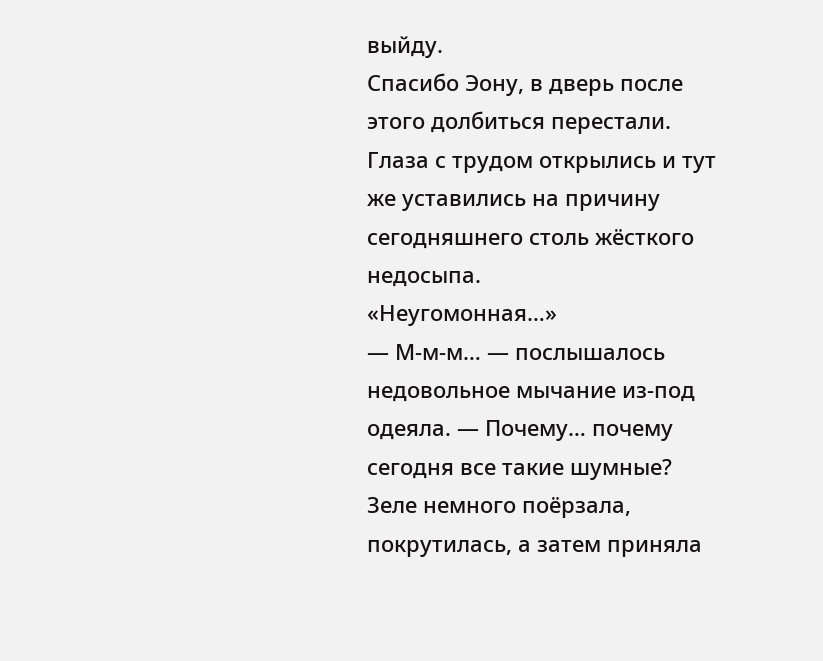выйду.
Спасибо Эону, в дверь после этого долбиться перестали.
Глаза с трудом открылись и тут же уставились на причину сегодняшнего столь жёсткого недосыпа.
«Неугомонная…»
— М-м-м… — послышалось недовольное мычание из-под одеяла. — Почему… почему сегодня все такие шумные?
Зеле немного поёрзала, покрутилась, а затем приняла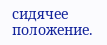сидячее положение.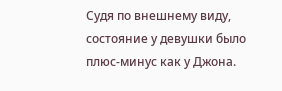Судя по внешнему виду, состояние у девушки было плюс-минус как у Джона.